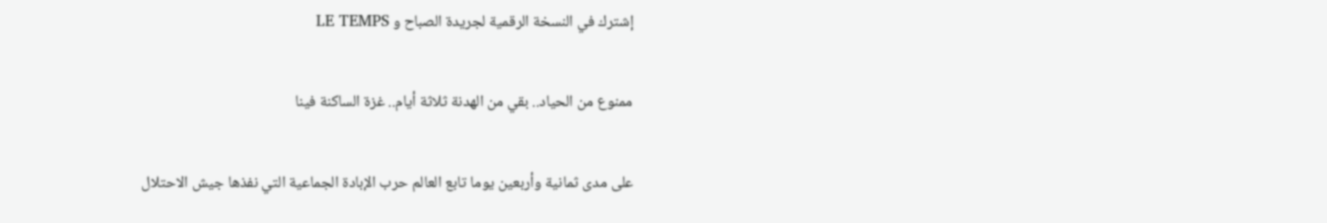إشترك في النسخة الرقمية لجريدة الصباح و LE TEMPS

ممنوع من الحياد.. بقي من الهدنة ثلاثة أيام.. غزة الساكنة فينا

على مدى ثمانية وأربعين يوما تابع العالم حرب الإبادة الجماعية التي نفذها جيش الاحتلال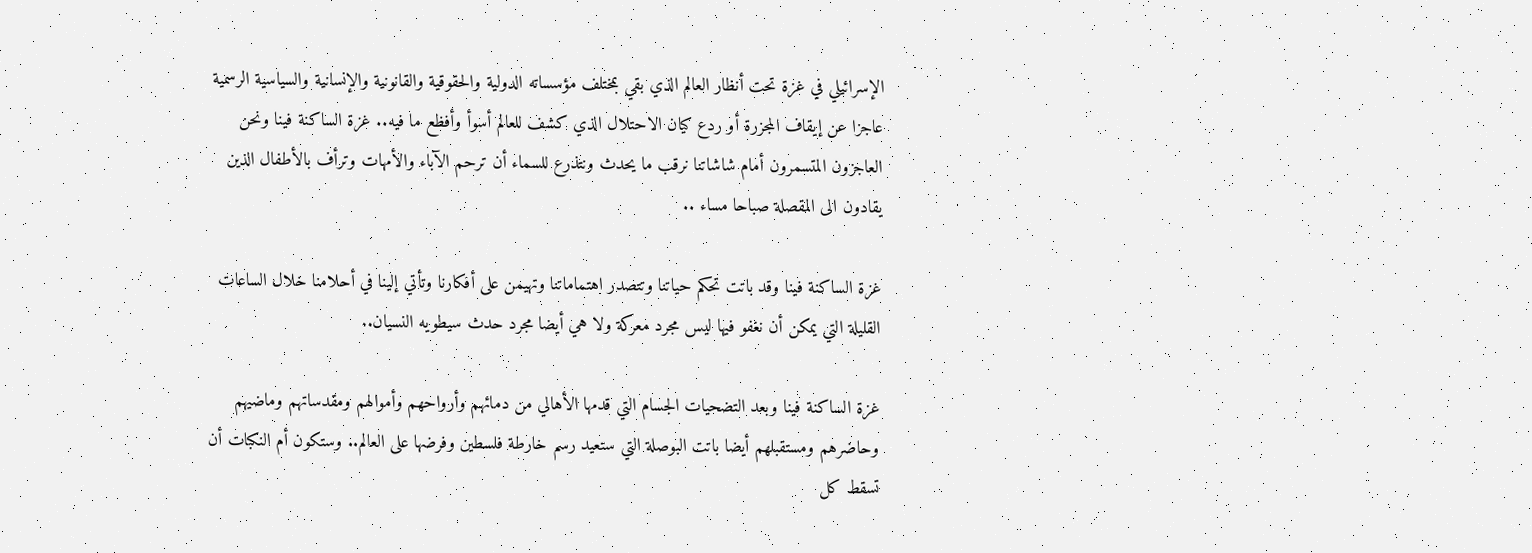الإسرائيلي في غزة تحت أنظار العالم الذي بقي بمختلف مؤسساته الدولية والحقوقية والقانونية والإنسانية والسياسية الرسمية عاجزا عن إيقاف المجزرة أو ردع كيان الاحتلال الذي كشف للعالم أسوأ وأفظع ما فيه.. غزة الساكنة فينا ونحن العاجزون المتسمرون أمام شاشاتنا نرقب ما يحدث ونتذرع للسماء أن ترحم الآباء والأمهات وترأف بالأطفال الذين يقادون الى المقصلة صباحا مساء ..

غزة الساكنة فينا وقد باتت تحكم حياتنا وتتصدر اهتماماتنا وتهيمن على أفكارنا وتأتي إلينا في أحلامنا خلال الساعات القليلة التي يمكن أن نغفو فيها ليس مجرد معركة ولا هي أيضا مجرد حدث سيطويه النسيان..

غزة الساكنة فينا وبعد التضحيات الجسام التي قدمها الأهالي من دمائهم وأرواحهم وأموالهم ومقدساتهم وماضيهم وحاضرهم ومستقبلهم أيضا باتت البوصلة التي ستعيد رسم خارطة فلسطين وفرضها على العالم.. وستكون أم النكبات أن تسقط كل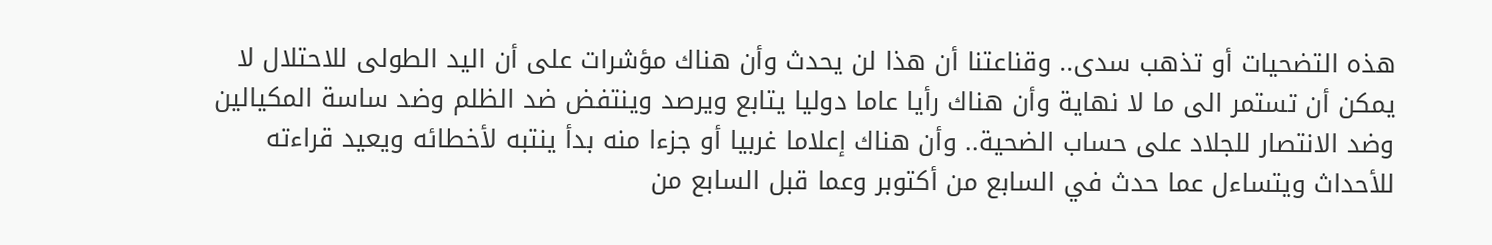هذه التضحيات أو تذهب سدى.. وقناعتنا أن هذا لن يحدث وأن هناك مؤشرات على أن اليد الطولى للاحتلال لا يمكن أن تستمر الى ما لا نهاية وأن هناك رأيا عاما دوليا يتابع ويرصد وينتفض ضد الظلم وضد ساسة المكيالين وضد الانتصار للجلاد على حساب الضحية.. وأن هناك إعلاما غربيا أو جزءا منه بدأ ينتبه لأخطائه ويعيد قراءته للأحداث ويتساءل عما حدث في السابع من أكتوبر وعما قبل السابع من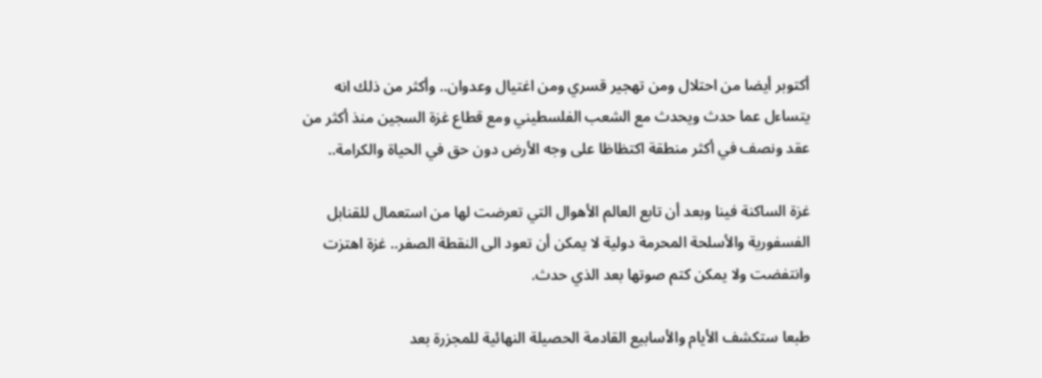أكتوبر أيضا من احتلال ومن تهجير قسري ومن اغتيال وعدوان.. وأكثر من ذلك انه يتساءل عما حدث ويحدث مع الشعب الفلسطيني ومع قطاع غزة السجين منذ أكثر من عقد ونصف في أكثر منطقة اكتظاظا على وجه الأرض دون حق في الحياة والكرامة..

غزة الساكنة فينا وبعد أن تابع العالم الأهوال التي تعرضت لها من استعمال للقنابل الفسفورية والأسلحة المحرمة دولية لا يمكن أن تعود الى النقطة الصفر.. غزة اهتزت وانتفضت ولا يمكن كتم صوتها بعد الذي حدث.

طبعا ستكشف الأيام والأسابيع القادمة الحصيلة النهائية للمجزرة بعد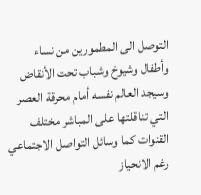التوصل الى المطمورين من نساء وأطفال وشيوخ وشباب تحت الأنقاض وسيجد العالم نفسه أمام محرقة العصر التي تناقلتها على المباشر مختلف القنوات كما وسائل التواصل الاجتماعي رغم الانحياز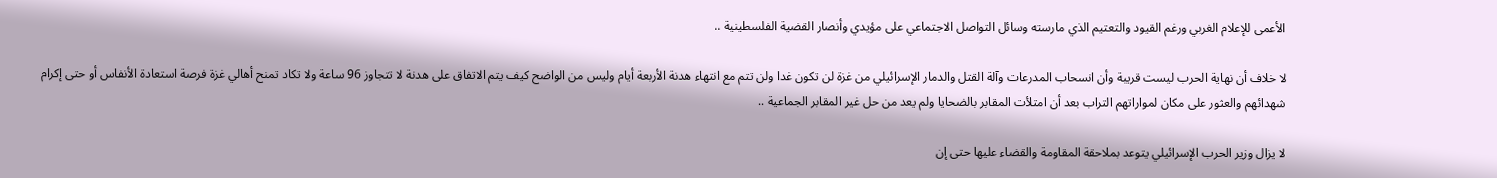الأعمى للإعلام الغربي ورغم القيود والتعتيم الذي مارسته وسائل التواصل الاجتماعي على مؤيدي وأنصار القضية الفلسطينية ..

لا خلاف أن نهاية الحرب ليست قريبة وأن انسحاب المدرعات وآلة القتل والدمار الإسرائيلي من غزة لن تكون غدا ولن تتم مع انتهاء هدنة الأربعة أيام وليس من الواضح كيف يتم الاتفاق على هدنة لا تتجاوز 96 ساعة ولا تكاد تمنح أهالي غزة فرصة استعادة الأنفاس أو حتى إكرام شهدائهم والعثور على مكان لمواراتهم التراب بعد أن امتلأت المقابر بالضحايا ولم يعد من حل غير المقابر الجماعية ..

لا يزال وزير الحرب الإسرائيلي يتوعد بملاحقة المقاومة والقضاء عليها حتى إن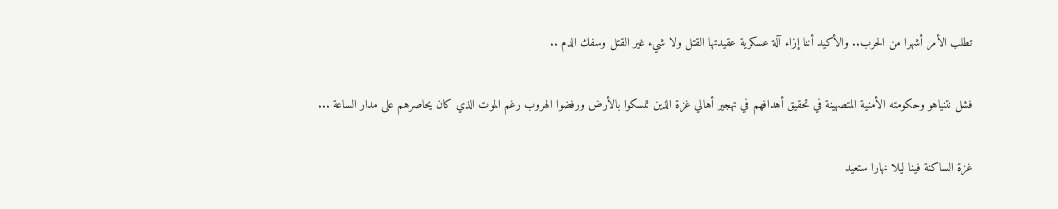تطلب الأمر أشهرا من الحرب.. والأكيد أننا إزاء آلة عسكرية عقيدتها القتل ولا شيء غير القتل وسفك الدم ..

فشل نتنياهو وحكومته الأمنية المتصهينة في تحقيق أهدافهم في تهجير أهالي غزة الذين تمسكوا بالأرض ورفضوا الهروب رغم الموت الذي كان يحاصرهم على مدار الساعة ...

غزة الساكنة فينا ليلا نهارا ستعيد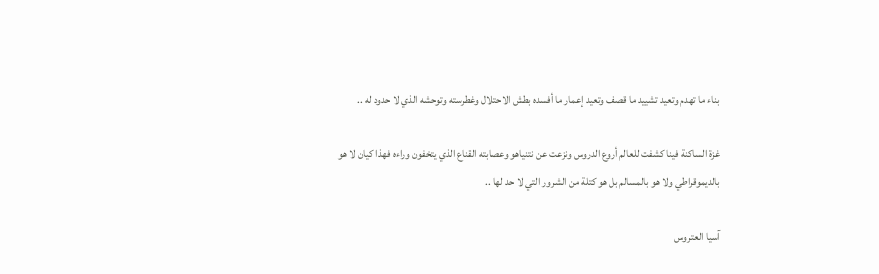بناء ما تهدم وتعيد تشييد ما قصف وتعيد إعمار ما أفسده بطش الاحتلال وغطرسته وتوحشه الذي لا حدود له ..

غزة الساكنة فينا كشفت للعالم أروع الدروس ونزعت عن نتنياهو وعصابته القناع الذي يتخفون وراءه فهذا كيان لا هو بالديموقراطي ولا هو بالمسالم بل هو كتلة من الشرور التي لا حد لها ..

آسيا العتروس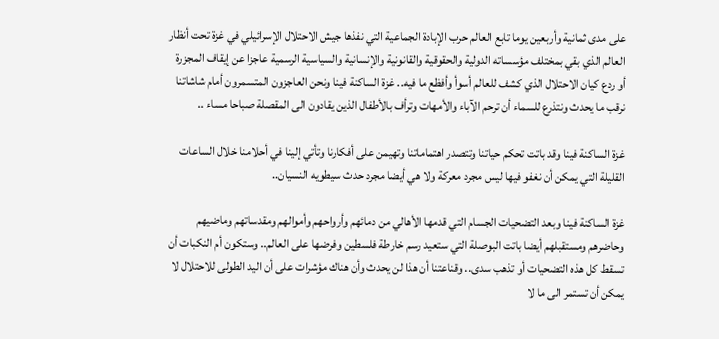على مدى ثمانية وأربعين يوما تابع العالم حرب الإبادة الجماعية التي نفذها جيش الاحتلال الإسرائيلي في غزة تحت أنظار العالم الذي بقي بمختلف مؤسساته الدولية والحقوقية والقانونية والإنسانية والسياسية الرسمية عاجزا عن إيقاف المجزرة أو ردع كيان الاحتلال الذي كشف للعالم أسوأ وأفظع ما فيه.. غزة الساكنة فينا ونحن العاجزون المتسمرون أمام شاشاتنا نرقب ما يحدث ونتذرع للسماء أن ترحم الآباء والأمهات وترأف بالأطفال الذين يقادون الى المقصلة صباحا مساء ..

غزة الساكنة فينا وقد باتت تحكم حياتنا وتتصدر اهتماماتنا وتهيمن على أفكارنا وتأتي إلينا في أحلامنا خلال الساعات القليلة التي يمكن أن نغفو فيها ليس مجرد معركة ولا هي أيضا مجرد حدث سيطويه النسيان..

غزة الساكنة فينا وبعد التضحيات الجسام التي قدمها الأهالي من دمائهم وأرواحهم وأموالهم ومقدساتهم وماضيهم وحاضرهم ومستقبلهم أيضا باتت البوصلة التي ستعيد رسم خارطة فلسطين وفرضها على العالم.. وستكون أم النكبات أن تسقط كل هذه التضحيات أو تذهب سدى.. وقناعتنا أن هذا لن يحدث وأن هناك مؤشرات على أن اليد الطولى للاحتلال لا يمكن أن تستمر الى ما لا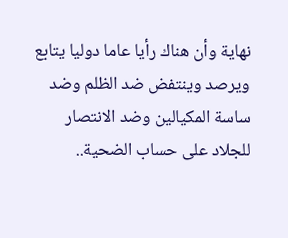نهاية وأن هناك رأيا عاما دوليا يتابع ويرصد وينتفض ضد الظلم وضد ساسة المكيالين وضد الانتصار للجلاد على حساب الضحية..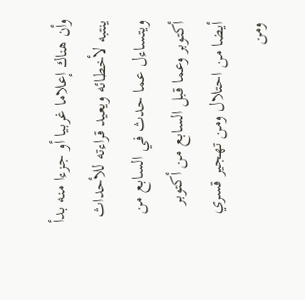وأن هناك إعلاما غربيا أو جزءا منه بدأ ينتبه لأخطائه ويعيد قراءته للأحداث ويتساءل عما حدث في السابع من أكتوبر وعما قبل السابع من أكتوبر أيضا من احتلال ومن تهجير قسري ومن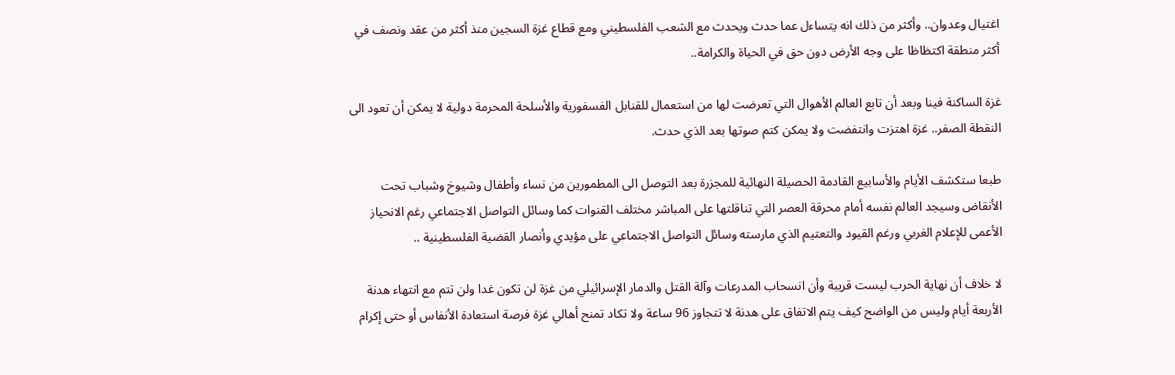اغتيال وعدوان.. وأكثر من ذلك انه يتساءل عما حدث ويحدث مع الشعب الفلسطيني ومع قطاع غزة السجين منذ أكثر من عقد ونصف في أكثر منطقة اكتظاظا على وجه الأرض دون حق في الحياة والكرامة..

غزة الساكنة فينا وبعد أن تابع العالم الأهوال التي تعرضت لها من استعمال للقنابل الفسفورية والأسلحة المحرمة دولية لا يمكن أن تعود الى النقطة الصفر.. غزة اهتزت وانتفضت ولا يمكن كتم صوتها بعد الذي حدث.

طبعا ستكشف الأيام والأسابيع القادمة الحصيلة النهائية للمجزرة بعد التوصل الى المطمورين من نساء وأطفال وشيوخ وشباب تحت الأنقاض وسيجد العالم نفسه أمام محرقة العصر التي تناقلتها على المباشر مختلف القنوات كما وسائل التواصل الاجتماعي رغم الانحياز الأعمى للإعلام الغربي ورغم القيود والتعتيم الذي مارسته وسائل التواصل الاجتماعي على مؤيدي وأنصار القضية الفلسطينية ..

لا خلاف أن نهاية الحرب ليست قريبة وأن انسحاب المدرعات وآلة القتل والدمار الإسرائيلي من غزة لن تكون غدا ولن تتم مع انتهاء هدنة الأربعة أيام وليس من الواضح كيف يتم الاتفاق على هدنة لا تتجاوز 96 ساعة ولا تكاد تمنح أهالي غزة فرصة استعادة الأنفاس أو حتى إكرام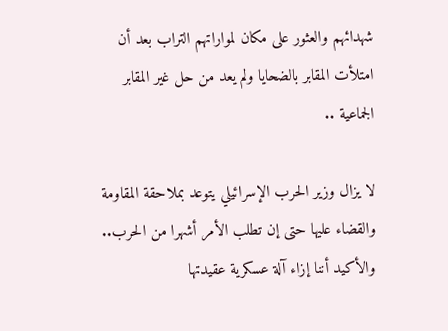شهدائهم والعثور على مكان لمواراتهم التراب بعد أن امتلأت المقابر بالضحايا ولم يعد من حل غير المقابر الجماعية ..

لا يزال وزير الحرب الإسرائيلي يتوعد بملاحقة المقاومة والقضاء عليها حتى إن تطلب الأمر أشهرا من الحرب.. والأكيد أننا إزاء آلة عسكرية عقيدتها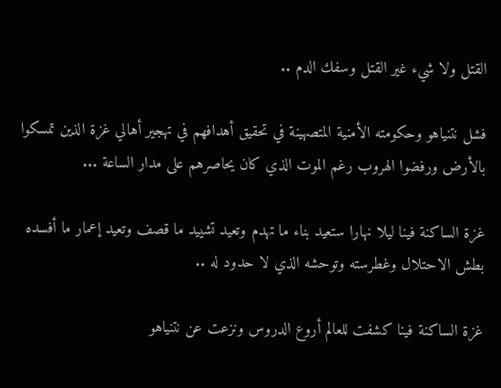القتل ولا شيء غير القتل وسفك الدم ..

فشل نتنياهو وحكومته الأمنية المتصهينة في تحقيق أهدافهم في تهجير أهالي غزة الذين تمسكوا بالأرض ورفضوا الهروب رغم الموت الذي كان يحاصرهم على مدار الساعة ...

غزة الساكنة فينا ليلا نهارا ستعيد بناء ما تهدم وتعيد تشييد ما قصف وتعيد إعمار ما أفسده بطش الاحتلال وغطرسته وتوحشه الذي لا حدود له ..

غزة الساكنة فينا كشفت للعالم أروع الدروس ونزعت عن نتنياهو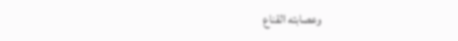وعصابته القناع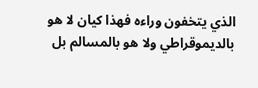الذي يتخفون وراءه فهذا كيان لا هو بالديموقراطي ولا هو بالمسالم بل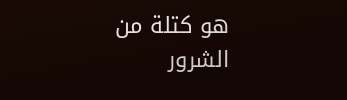هو كتلة من الشرور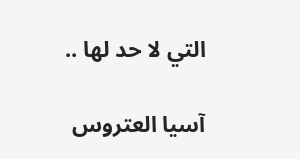التي لا حد لها ..

آسيا العتروس